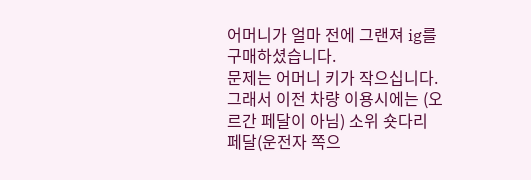어머니가 얼마 전에 그랜져 ig를 구매하셨습니다.
문제는 어머니 키가 작으십니다.
그래서 이전 차량 이용시에는 (오르간 페달이 아님) 소위 숏다리 페달(운전자 쪽으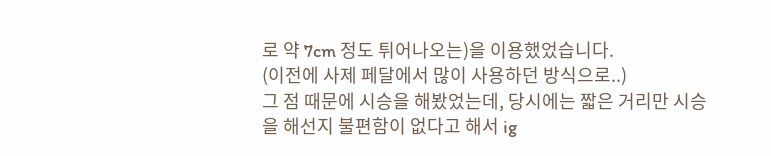로 약 7cm 정도 튀어나오는)을 이용했었습니다.
(이전에 사제 페달에서 많이 사용하던 방식으로..)
그 점 때문에 시승을 해봤었는데, 당시에는 짧은 거리만 시승을 해선지 불편함이 없다고 해서 ig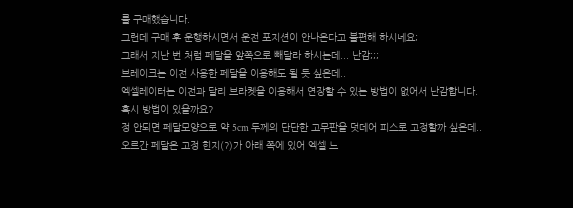를 구매했습니다.
그런데 구매 후 운행하시면서 운전 포지션이 안나온다고 불편해 하시네요;
그래서 지난 번 처럼 페달을 앞쪽으로 빼달라 하시는데... 난감;;;
브레이크는 이전 사용한 페달을 이용해도 될 듯 싶은데..
엑셀레이터는 이전과 달리 브라켓을 이용해서 연장할 수 있는 방법이 없어서 난감합니다.
혹시 방법이 있을까요?
정 안되면 페달모양으로 약 5cm 두께의 단단한 고무판을 덧데어 피스로 고정할까 싶은데..
오르간 페달은 고정 힌지(?)가 아래 쪽에 있어 엑셀 느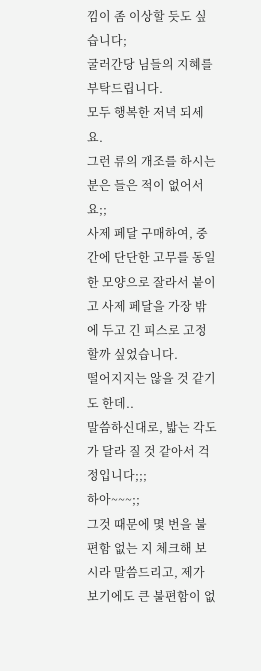낌이 좀 이상할 듯도 싶습니다;
굴러간당 님들의 지혜를 부탁드립니다.
모두 행복한 저녁 되세요.
그런 류의 개조를 하시는 분은 들은 적이 없어서요;;
사제 페달 구매하여, 중간에 단단한 고무를 동일한 모양으로 잘라서 붙이고 사제 페달을 가장 밖에 두고 긴 피스로 고정할까 싶었습니다.
떨어지지는 않을 것 같기도 한데..
말씀하신대로, 밟는 각도가 달라 질 것 같아서 걱정입니다;;;
하아~~~;;
그것 때문에 몇 번을 불편함 없는 지 체크해 보시라 말씀드리고, 제가 보기에도 큰 불편함이 없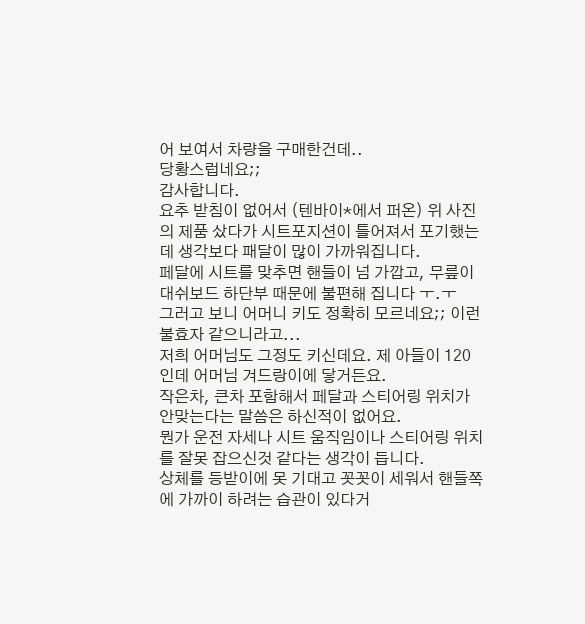어 보여서 차량을 구매한건데..
당황스럽네요;;
감사합니다.
요추 받침이 없어서 (텐바이*에서 퍼온) 위 사진의 제품 샀다가 시트포지션이 틀어져서 포기했는데 생각보다 패달이 많이 가까워집니다.
페달에 시트를 맞추면 핸들이 넘 가깝고, 무릎이 대쉬보드 하단부 때문에 불편해 집니다 ㅜ.ㅜ
그러고 보니 어머니 키도 정확히 모르네요;; 이런 불효자 같으니라고...
저희 어머님도 그정도 키신데요. 제 아들이 120인데 어머님 겨드랑이에 닿거든요.
작은차, 큰차 포함해서 페달과 스티어링 위치가 안맞는다는 말씀은 하신적이 없어요.
뭔가 운전 자세나 시트 움직임이나 스티어링 위치를 잘못 잡으신것 같다는 생각이 듭니다.
상체를 등받이에 못 기대고 꼿꼿이 세워서 핸들쪽에 가까이 하려는 습관이 있다거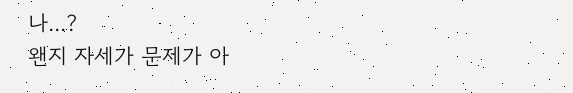나...?
왠지 자세가 문제가 아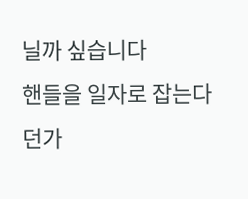닐까 싶습니다
핸들을 일자로 잡는다던가